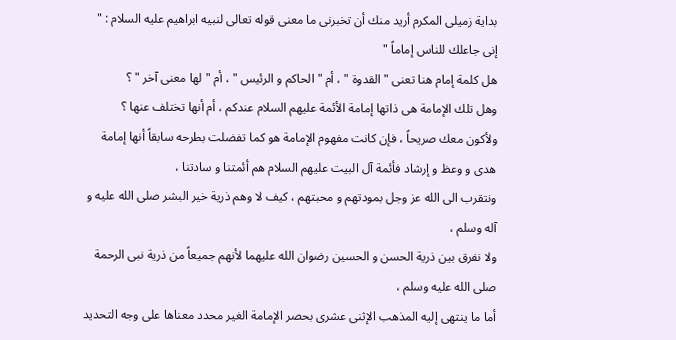بداية زميلى المكرم أريد منك أن تخبرنى ما معنى قوله تعالى لنبيه ابراهيم عليه السلام : " إنى جاعلك للناس إماماً "
هل كلمة إمام هنا تعنى " القدوة " ، أم " الحاكم و الرئيس " ، أم " لها معنى آخر " ؟
وهل تلك الإمامة هى ذاتها إمامة الأئمة عليهم السلام عندكم ، أم أنها تختلف عنها ؟
ولأكون معك صريحاً ، فإن كانت مفهوم الإمامة هو كما تفضلت بطرحه سابقاً أنها إمامة هدى و وعظ و إرشاد فأئمة آل البيت عليهم السلام هم أئمتنا و سادتنا ،
ونتقرب الى الله عز وجل بمودتهم و محبتهم ، كيف لا وهم ذرية خير البشر صلى الله عليه و آله وسلم ،
ولا نفرق بين ذرية الحسن و الحسين رضوان الله عليهما لأنهم جميعاً من ذرية نبى الرحمة صلى الله عليه وسلم ،
أما ما ينتهى إليه المذهب الإثنى عشرى بحصر الإمامة الغير محدد معناها على وجه التحديد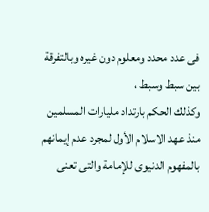فى عدد محدد ومعلوم دون غيره وبالتفرقة بين سبط وسبط ،
وكذلك الحكم بارتداد مليارات المسلمين منذ عهد الاسلام الأول لمجرد عدم إيمانهم بالمفهوم الدنيوى للإمامة والتى تعنى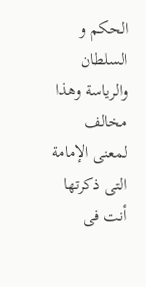الحكم و السلطان والرياسة وهذا مخالف لمعنى الإمامة التى ذكرتها أنت فى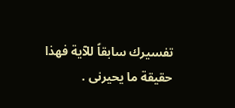تفسيرك سابقاً للآية فهذا حقيقة ما يحيرنى .